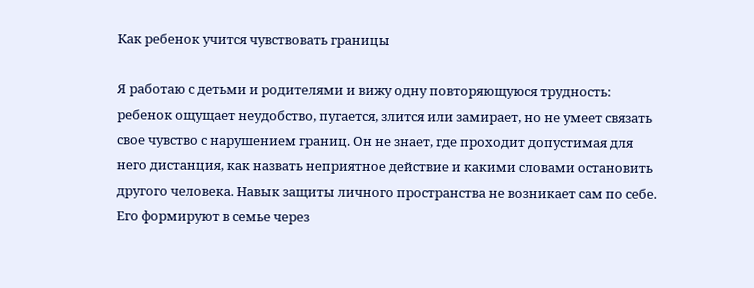Как ребенок учится чувствовать границы

Я работаю с детьми и родителями и вижу одну повторяющуюся трудность: ребенок ощущает неудобство, пугается, злится или замирает, но не умеет связать свое чувство с нарушением границ. Он не знает, где проходит допустимая для него дистанция, как назвать неприятное действие и какими словами остановить другого человека. Навык защиты личного пространства не возникает сам по себе. Его формируют в семье через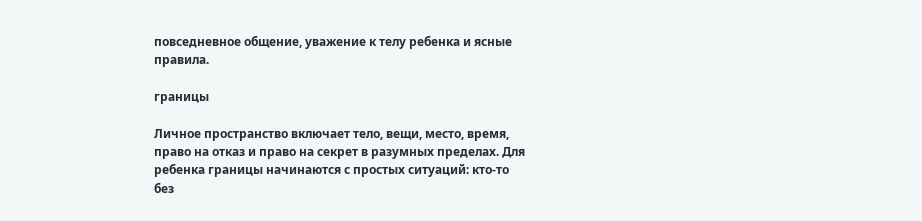повседневное общение, уважение к телу ребенка и ясные правила.

границы

Личное пространство включает тело, вещи, место, время, право на отказ и право на секрет в разумных пределах. Для ребенка границы начинаются с простых ситуаций: кто-то без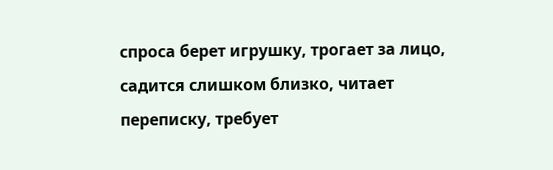спроса берет игрушку, трогает за лицо, садится слишком близко, читает переписку, требует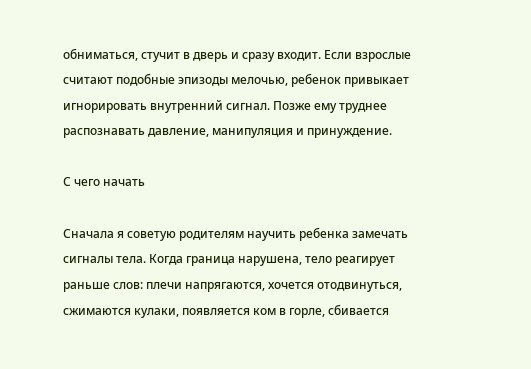обниматься, стучит в дверь и сразу входит. Если взрослые считают подобные эпизоды мелочью, ребенок привыкает игнорировать внутренний сигнал. Позже ему труднее распознавать давление, манипуляция и принуждение.

С чего начать

Сначала я советую родителям научить ребенка замечать сигналы тела. Когда граница нарушена, тело реагирует раньше слов: плечи напрягаются, хочется отодвинуться, сжимаются кулаки, появляется ком в горле, сбивается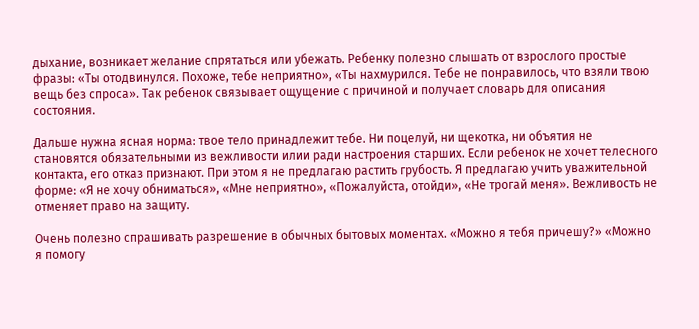дыхание, возникает желание спрятаться или убежать. Ребенку полезно слышать от взрослого простые фразы: «Ты отодвинулся. Похоже, тебе неприятно», «Ты нахмурился. Тебе не понравилось, что взяли твою вещь без спроса». Так ребенок связывает ощущение с причиной и получает словарь для описания состояния.

Дальше нужна ясная норма: твое тело принадлежит тебе. Ни поцелуй, ни щекотка, ни объятия не становятся обязательными из вежливости илии ради настроения старших. Если ребенок не хочет телесного контакта, его отказ признают. При этом я не предлагаю растить грубость. Я предлагаю учить уважительной форме: «Я не хочу обниматься», «Мне неприятно», «Пожалуйста, отойди», «Не трогай меня». Вежливость не отменяет право на защиту.

Очень полезно спрашивать разрешение в обычных бытовых моментах. «Можно я тебя причешу?» «Можно я помогу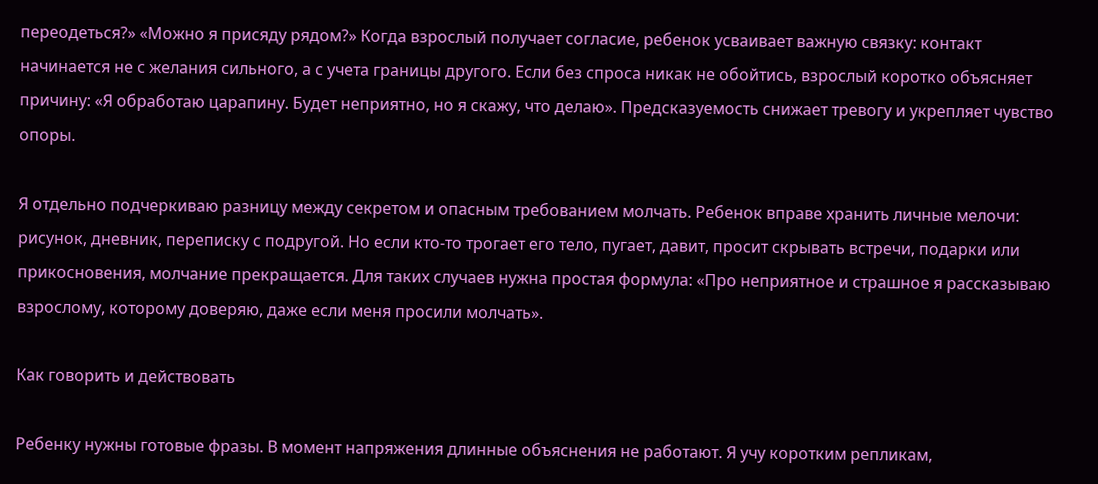переодеться?» «Можно я присяду рядом?» Когда взрослый получает согласие, ребенок усваивает важную связку: контакт начинается не с желания сильного, а с учета границы другого. Если без спроса никак не обойтись, взрослый коротко объясняет причину: «Я обработаю царапину. Будет неприятно, но я скажу, что делаю». Предсказуемость снижает тревогу и укрепляет чувство опоры.

Я отдельно подчеркиваю разницу между секретом и опасным требованием молчать. Ребенок вправе хранить личные мелочи: рисунок, дневник, переписку с подругой. Но если кто-то трогает его тело, пугает, давит, просит скрывать встречи, подарки или прикосновения, молчание прекращается. Для таких случаев нужна простая формула: «Про неприятное и страшное я рассказываю взрослому, которому доверяю, даже если меня просили молчать».

Как говорить и действовать

Ребенку нужны готовые фразы. В момент напряжения длинные объяснения не работают. Я учу коротким репликам,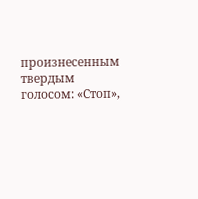произнесенным твердым голосом: «Стоп»,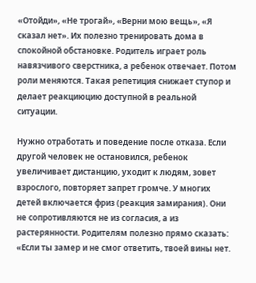«Отойди», «Не трогай», «Верни мою вещь», «Я сказал нет». Их полезно тренировать дома в спокойной обстановке. Родитель играет роль навязчивого сверстника, а ребенок отвечает. Потом роли меняются. Такая репетиция снижает ступор и делает реакциюцию доступной в реальной ситуации.

Нужно отработать и поведение после отказа. Если другой человек не остановился, ребенок увеличивает дистанцию, уходит к людям, зовет взрослого, повторяет запрет громче. У многих детей включается фриз (реакция замирания). Они не сопротивляются не из согласия, а из растерянности. Родителям полезно прямо сказать: «Если ты замер и не смог ответить, твоей вины нет.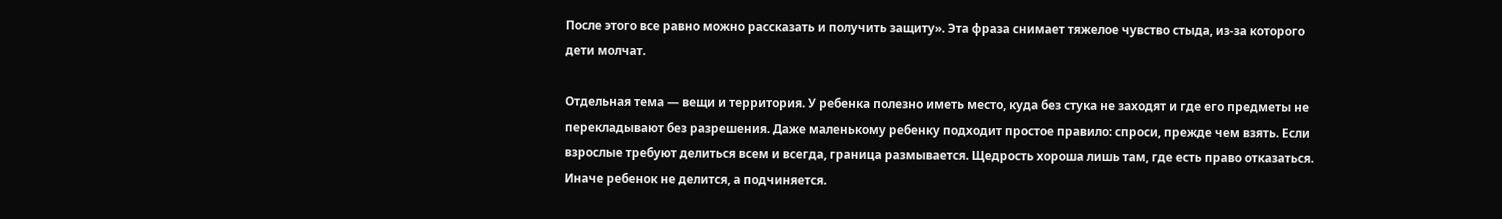После этого все равно можно рассказать и получить защиту». Эта фраза снимает тяжелое чувство стыда, из-за которого дети молчат.

Отдельная тема — вещи и территория. У ребенка полезно иметь место, куда без стука не заходят и где его предметы не перекладывают без разрешения. Даже маленькому ребенку подходит простое правило: спроси, прежде чем взять. Если взрослые требуют делиться всем и всегда, граница размывается. Щедрость хороша лишь там, где есть право отказаться. Иначе ребенок не делится, а подчиняется.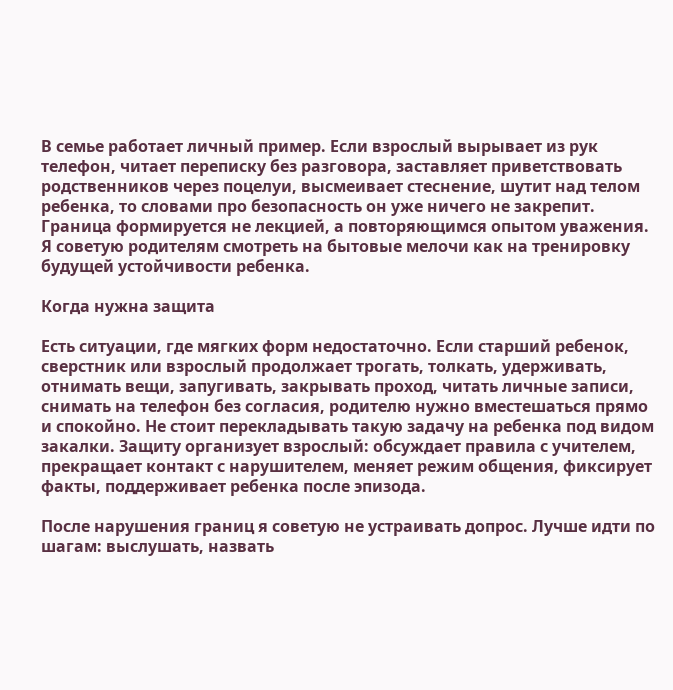В семье работает личный пример. Если взрослый вырывает из рук телефон, читает переписку без разговора, заставляет приветствовать родственников через поцелуи, высмеивает стеснение, шутит над телом ребенка, то словами про безопасность он уже ничего не закрепит. Граница формируется не лекцией, а повторяющимся опытом уважения. Я советую родителям смотреть на бытовые мелочи как на тренировку будущей устойчивости ребенка.

Когда нужна защита

Есть ситуации, где мягких форм недостаточно. Если старший ребенок, сверстник или взрослый продолжает трогать, толкать, удерживать, отнимать вещи, запугивать, закрывать проход, читать личные записи, снимать на телефон без согласия, родителю нужно вместешаться прямо и спокойно. Не стоит перекладывать такую задачу на ребенка под видом закалки. Защиту организует взрослый: обсуждает правила с учителем, прекращает контакт с нарушителем, меняет режим общения, фиксирует факты, поддерживает ребенка после эпизода.

После нарушения границ я советую не устраивать допрос. Лучше идти по шагам: выслушать, назвать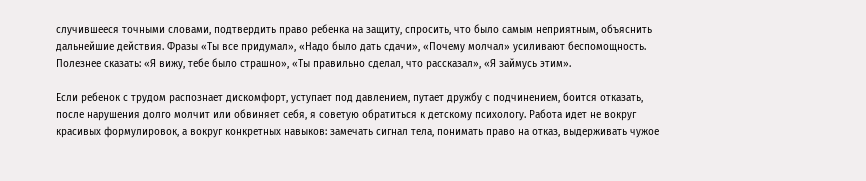случившееся точными словами, подтвердить право ребенка на защиту, спросить, что было самым неприятным, объяснить дальнейшие действия. Фразы «Ты все придумал», «Надо было дать сдачи», «Почему молчал» усиливают беспомощность. Полезнее сказать: «Я вижу, тебе было страшно», «Ты правильно сделал, что рассказал», «Я займусь этим».

Если ребенок с трудом распознает дискомфорт, уступает под давлением, путает дружбу с подчинением, боится отказать, после нарушения долго молчит или обвиняет себя, я советую обратиться к детскому психологу. Работа идет не вокруг красивых формулировок, а вокруг конкретных навыков: замечать сигнал тела, понимать право на отказ, выдерживать чужое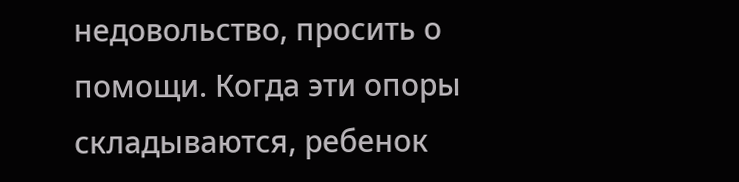недовольство, просить о помощи. Когда эти опоры складываются, ребенок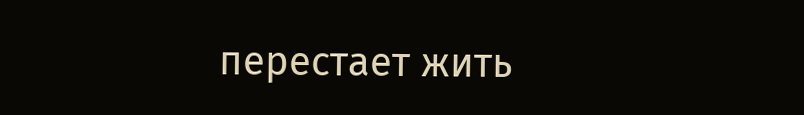перестает жить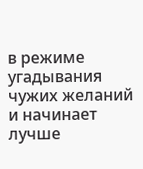в режиме угадывания чужих желаний и начинает лучше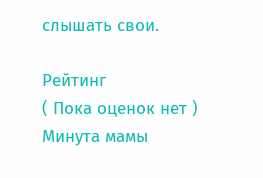слышать свои.

Рейтинг
( Пока оценок нет )
Минута мамы